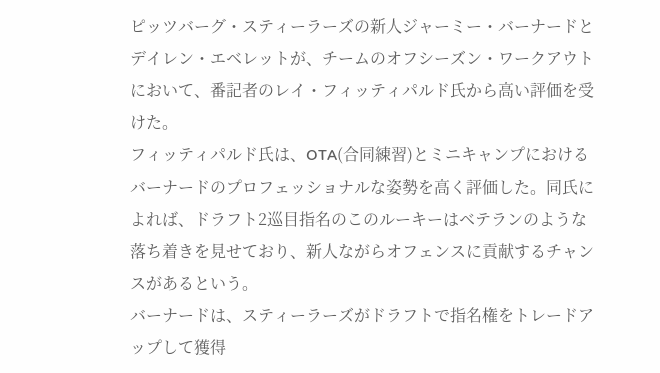ピッツバーグ・スティーラーズの新人ジャーミー・バーナードとデイレン・エベレットが、チームのオフシーズン・ワークアウトにおいて、番記者のレイ・フィッティパルド氏から高い評価を受けた。
フィッティパルド氏は、OTA(合同練習)とミニキャンプにおけるバーナードのプロフェッショナルな姿勢を高く評価した。同氏によれば、ドラフト2巡目指名のこのルーキーはベテランのような落ち着きを見せており、新人ながらオフェンスに貢献するチャンスがあるという。
バーナードは、スティーラーズがドラフトで指名権をトレードアップして獲得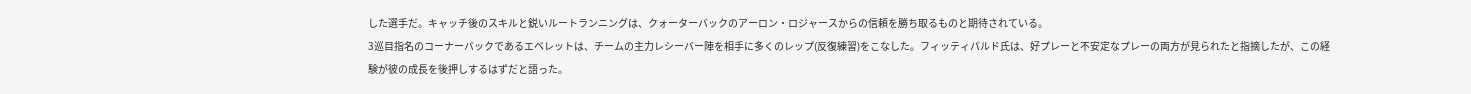した選手だ。キャッチ後のスキルと鋭いルートランニングは、クォーターバックのアーロン・ロジャースからの信頼を勝ち取るものと期待されている。
3巡目指名のコーナーバックであるエベレットは、チームの主力レシーバー陣を相手に多くのレップ(反復練習)をこなした。フィッティパルド氏は、好プレーと不安定なプレーの両方が見られたと指摘したが、この経験が彼の成長を後押しするはずだと語った。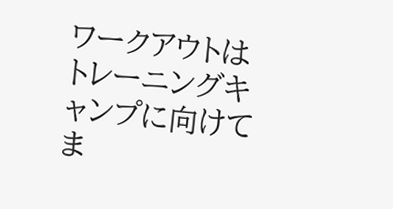ワークアウトはトレーニングキャンプに向けてま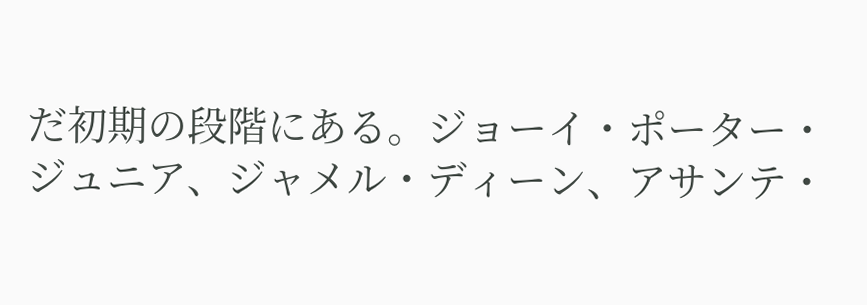だ初期の段階にある。ジョーイ・ポーター・ジュニア、ジャメル・ディーン、アサンテ・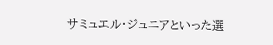サミュエル・ジュニアといった選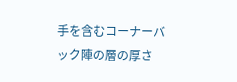手を含むコーナーバック陣の層の厚さ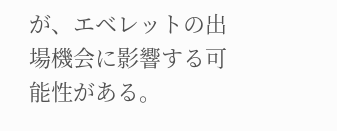が、エベレットの出場機会に影響する可能性がある。